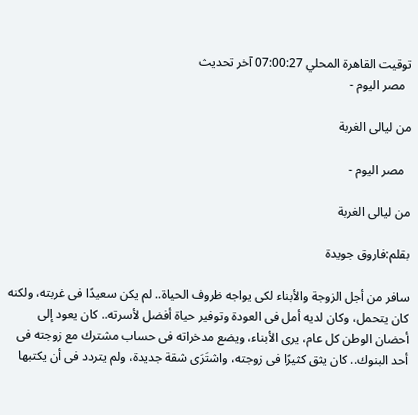توقيت القاهرة المحلي 07:00:27 آخر تحديث
  مصر اليوم -

من ليالى الغربة

  مصر اليوم -

من ليالى الغربة

بقلم:فاروق جويدة

سافر من أجل الزوجة والأبناء لكى يواجه ظروف الحياة.. لم يكن سعيدًا فى غربته، ولكنه كان يتحمل، وكان لديه أمل فى العودة وتوفير حياة أفضل لأسرته.. كان يعود إلى أحضان الوطن كل عام، يرى الأبناء، ويضع مدخراته فى حساب مشترك مع زوجته فى أحد البنوك.. كان يثق كثيرًا فى زوجته، واشتَرَى شقة جديدة، ولم يتردد فى أن يكتبها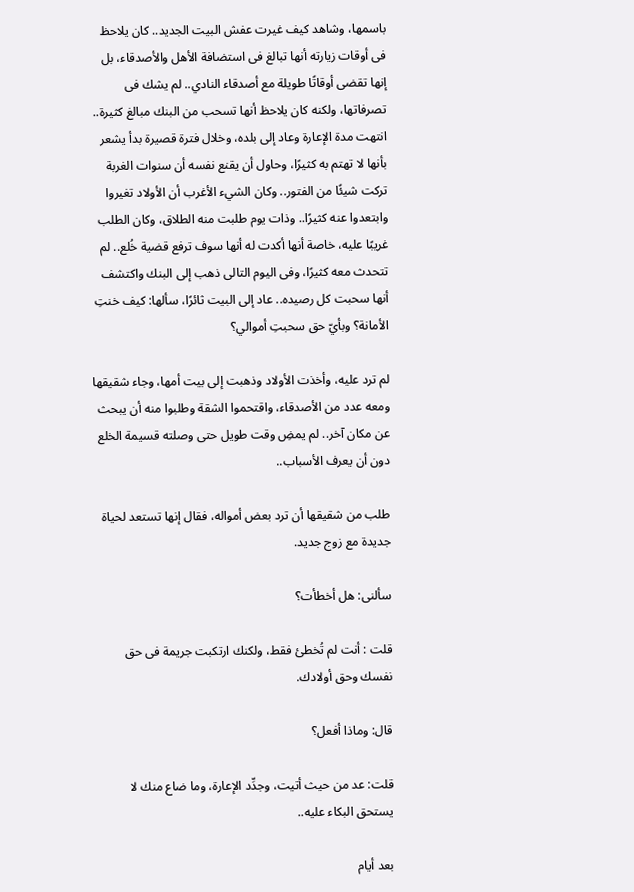باسمها، وشاهد كيف غيرت عفش البيت الجديد.. كان يلاحظ فى أوقات زيارته أنها تبالغ فى استضافة الأهل والأصدقاء، بل إنها تقضى أوقاتًا طويلة مع أصدقاء النادي.. لم يشك فى تصرفاتها، ولكنه كان يلاحظ أنها تسحب من البنك مبالغ كثيرة.. انتهت مدة الإعارة وعاد إلى بلده، وخلال فترة قصيرة بدأ يشعر بأنها لا تهتم به كثيرًا، وحاول أن يقنع نفسه أن سنوات الغربة تركت شيئًا من الفتور.. وكان الشيء الأغرب أن الأولاد تغيروا وابتعدوا عنه كثيرًا.. وذات يوم طلبت منه الطلاق، وكان الطلب غريبًا عليه، خاصة أنها أكدت له أنها سوف ترفع قضية خُلع.. لم تتحدث معه كثيرًا، وفى اليوم التالى ذهب إلى البنك واكتشف أنها سحبت كل رصيده.. عاد إلى البيت ثائرًا، سألها: كيف خنتِ الأمانة؟ وبأيّ حق سحبتِ أموالي؟

لم ترد عليه، وأخذت الأولاد وذهبت إلى بيت أمها، وجاء شقيقها ومعه عدد من الأصدقاء، واقتحموا الشقة وطلبوا منه أن يبحث عن مكان آخر.. لم يمضِ وقت طويل حتى وصلته قسيمة الخلع دون أن يعرف الأسباب..

طلب من شقيقها أن ترد بعض أمواله، فقال إنها تستعد لحياة جديدة مع زوج جديد.

سألنى: هل أخطأت؟

قلت : أنت لم تُخطئ فقط، ولكنك ارتكبت جريمة فى حق نفسك وحق أولادك.

قال: وماذا أفعل؟

قلت: عد من حيث أتيت، وجدِّد الإعارة، وما ضاع منك لا يستحق البكاء عليه..

بعد أيام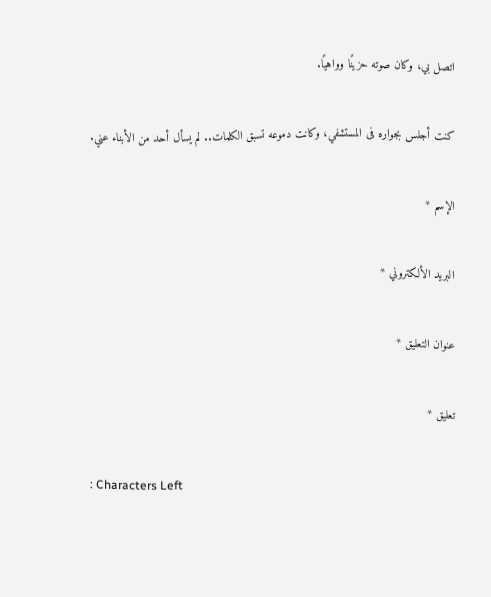اتصل بي، وكان صوته حزينًا وواهيًا.

كنت أجلس بجواره فى المستشفي، وكانت دموعه تسبق الكلمات.. لم يسأل أحد من الأبناء عني.

الإسم *

البريد الألكتروني *

عنوان التعليق *

تعليق *

: Characters Left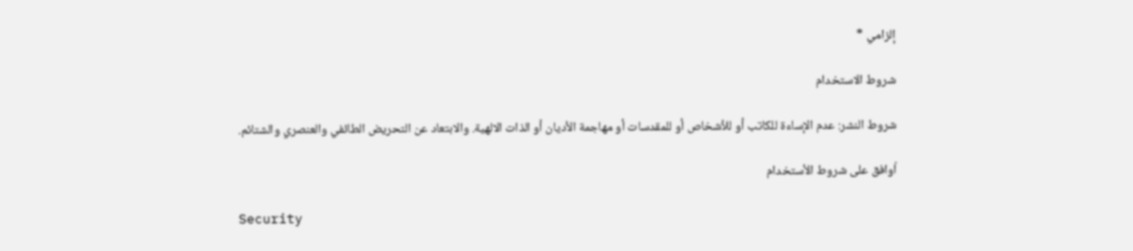إلزامي *

شروط الاستخدام

شروط النشر: عدم الإساءة للكاتب أو للأشخاص أو للمقدسات أو مهاجمة الأديان أو الذات الالهية. والابتعاد عن التحريض الطائفي والعنصري والشتائم.

اُوافق على شروط الأستخدام

Security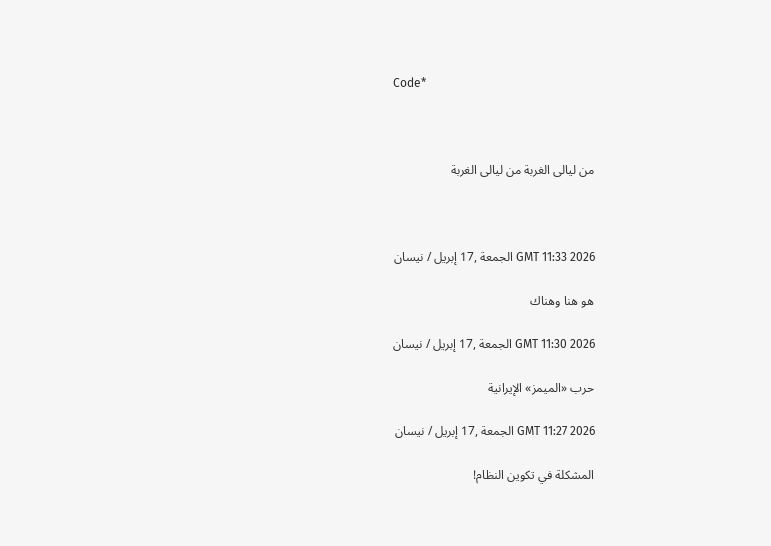Code*



من ليالى الغربة من ليالى الغربة



GMT 11:33 2026 الجمعة ,17 إبريل / نيسان

هو هنا وهناك

GMT 11:30 2026 الجمعة ,17 إبريل / نيسان

حرب «الميمز» الإيرانية

GMT 11:27 2026 الجمعة ,17 إبريل / نيسان

المشكلة في تكوين النظام!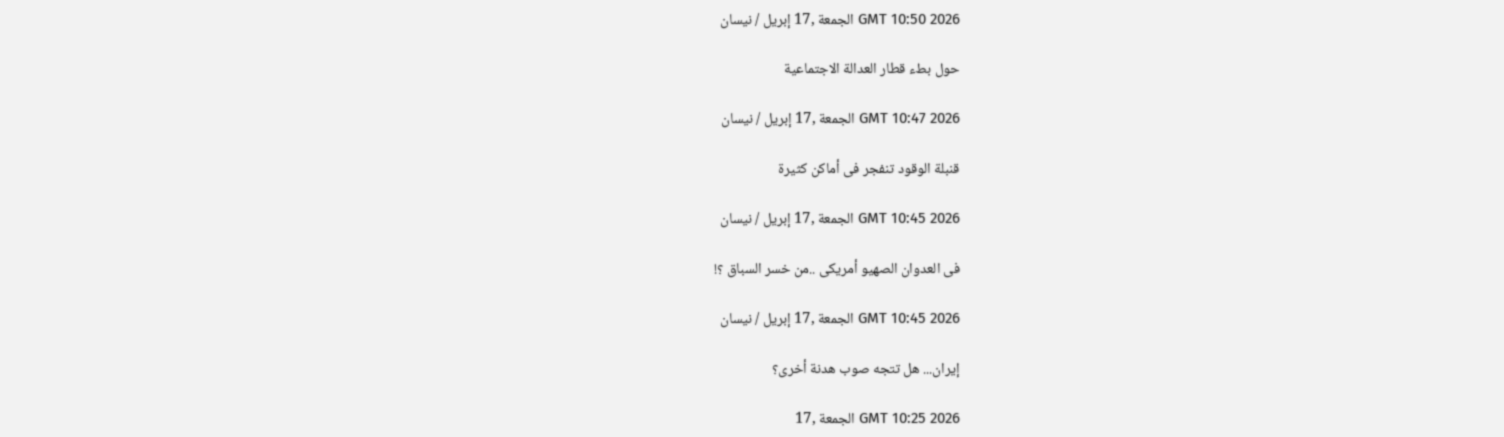GMT 10:50 2026 الجمعة ,17 إبريل / نيسان

حول بطء قطار العدالة الاجتماعية

GMT 10:47 2026 الجمعة ,17 إبريل / نيسان

قنبلة الوقود تنفجر فى أماكن كثيرة

GMT 10:45 2026 الجمعة ,17 إبريل / نيسان

فى العدوان الصهيو أمريكى ..من خسر السباق ؟!

GMT 10:45 2026 الجمعة ,17 إبريل / نيسان

إيران... هل تتجه صوب هدنة أخرى؟

GMT 10:25 2026 الجمعة ,17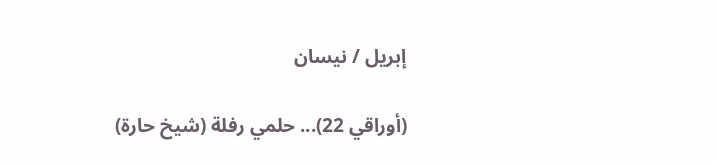إبريل / نيسان

(أوراقي 22)... حلمي رفلة (شيخ حارة)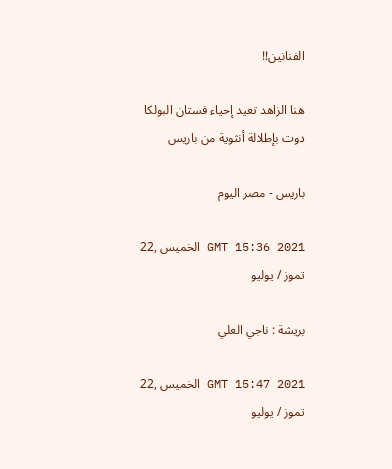الفنانين!!

هنا الزاهد تعيد إحياء فستان البولكا دوت بإطلالة أنثوية من باريس

باريس - مصر اليوم

GMT 15:36 2021 الخميس ,22 تموز / يوليو

بريشة : ناجي العلي

GMT 15:47 2021 الخميس ,22 تموز / يوليو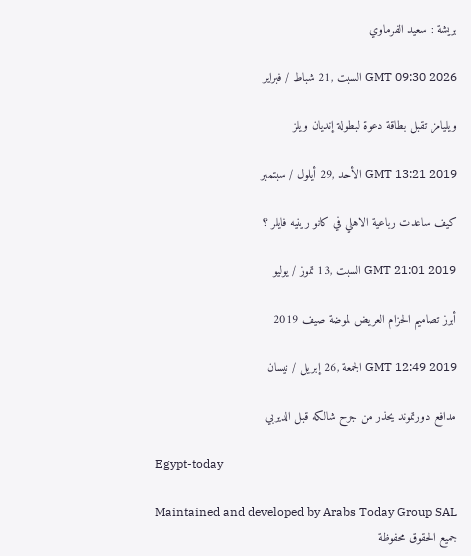بريشة : سعيد الفرماوي

GMT 09:30 2026 السبت ,21 شباط / فبراير

ويليامز تقبل بطاقة دعوة لبطولة إنديان ويلز

GMT 13:21 2019 الأحد ,29 أيلول / سبتمبر

كيف ساعدت رباعية الاهلي في كانو رينيه فايلر ؟

GMT 21:01 2019 السبت ,13 تموز / يوليو

أبرز تصاميم الحزام العريض لموضة صيف 2019

GMT 12:49 2019 الجمعة ,26 إبريل / نيسان

مدافع دورتموند يحذر من جرح شالكه قبل الديربي

Egypt-today

Maintained and developed by Arabs Today Group SAL
جميع الحقوق محفوظة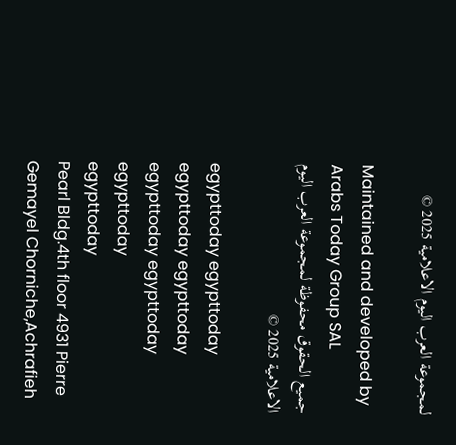لمجموعة العرب اليوم الاعلامية 2025 ©

Maintained and developed by Arabs Today Group SAL
جميع الحقوق محفوظة لمجموعة العرب اليوم الاعلامية 2025 ©

egypttoday egypttoday egypttoday egypttoday
egypttoday egypttoday egypttoday
egypttoday
Pearl Bldg.4th floor 4931 Pierre Gemayel Chorniche,Achrafieh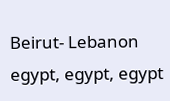Beirut- Lebanon
egypt, egypt, egypt